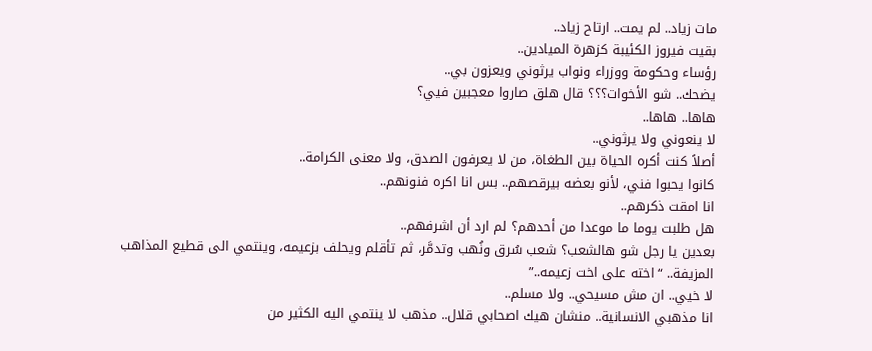مات زياد.. لم يمت.. ارتاح زياد..
بقيت فيروز الكئيبة كزهرة الميادين..
رؤساء وحكومة ووزراء ونواب يرثوني ويعزون بي..
يضحك.. شو الأخوات؟؟؟ قال هلق صاروا معجبين فيي؟
هاها.. هاها..
لا ينعوني ولا يرثوني..
أصلاً كنت أكره الحياة بين الطغاة، من لا يعرفون الصدق، ولا معنى الكرامة..
كانوا يحبوا فني، لأنو بعضه بيرقصهم.. بس انا اكره فنونهم..
انا امقت ذكرهم..
هل طلبت يوما ما موعدا من أحدهم؟ لم ارد أن اشرفهم..
بعدين يا رجل شو هالشعب؟ شعب سُرق ونُهب وتدمَّر، ثم تأقلم ويحلف بزعيمه، وينتمي الى قطيع المذاهب المزيفة.. “اخته على اخت زعيمه..”
لا خيي.. ان مش مسيحي.. ولا مسلم..
انا مذهبي الانسانية.. منشان هيك اصحابي قلال.. مذهب لا ينتمي اليه الكثير من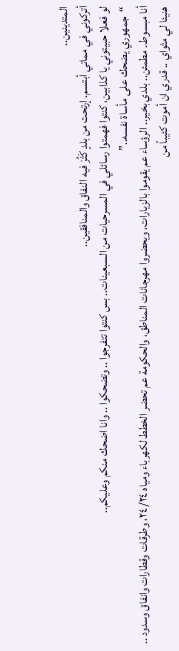المتدينين..
أتركوني في مماتي أبتسم. إرتحت من بلدٍ كَثُرَ فيه النفاق والمنافقين..
لو فعلا حبيتوني يا كذابين، كنتوا فهمتوا رسائلي في المسرحيات من السبعينات.. بس كنتوا تتفرجوا .. وتضحكوا .. وانا اضحك منكم وعليكم..
“جمهوري يضحك على مأساة نفسه..”
أنا مبسوط. مطمئن.. بلدي بخير.. الرؤساء عم يقوموا بالزيارات، ويحضروا مهرجانات المناطق، والحكومة عم تحضر الخطط لكهرباء ومياه ٢٤/٢٤، وطرقات وقطارات وانفاق وسدود ..
هنيئا لي مثواي .. قدري ان أموت كئيباً من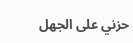حزني على الجهل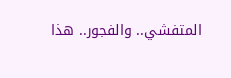المتفشي.. والفجور.. هذا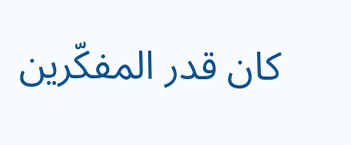كان قدر المفكّرين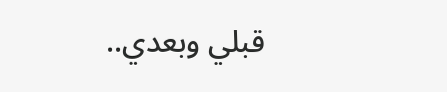قبلي وبعدي..